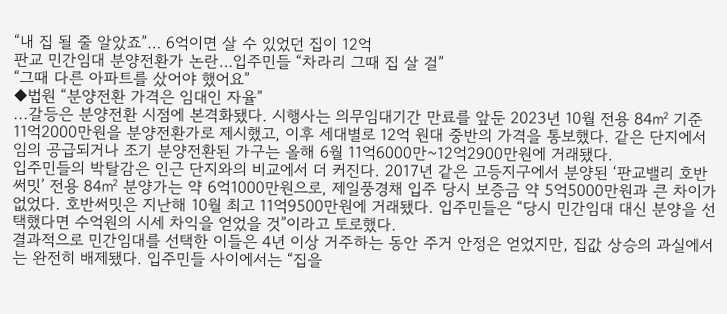“내 집 될 줄 알았죠”… 6억이면 살 수 있었던 집이 12억
판교 민간임대 분양전환가 논란…입주민들 “차라리 그때 집 살 걸”
“그때 다른 아파트를 샀어야 했어요”
◆법원 “분양전환 가격은 임대인 자율”
...갈등은 분양전환 시점에 본격화됐다. 시행사는 의무임대기간 만료를 앞둔 2023년 10월 전용 84㎡ 기준 11억2000만원을 분양전환가로 제시했고, 이후 세대별로 12억 원대 중반의 가격을 통보했다. 같은 단지에서 임의 공급되거나 조기 분양전환된 가구는 올해 6월 11억6000만~12억2900만원에 거래됐다.
입주민들의 박탈감은 인근 단지와의 비교에서 더 커진다. 2017년 같은 고등지구에서 분양된 ‘판교밸리 호반써밋’ 전용 84㎡ 분양가는 약 6억1000만원으로, 제일풍경채 입주 당시 보증금 약 5억5000만원과 큰 차이가 없었다. 호반써밋은 지난해 10월 최고 11억9500만원에 거래됐다. 입주민들은 “당시 민간임대 대신 분양을 선택했다면 수억원의 시세 차익을 얻었을 것”이라고 토로했다.
결과적으로 민간임대를 선택한 이들은 4년 이상 거주하는 동안 주거 안정은 얻었지만, 집값 상승의 과실에서는 완전히 배제됐다. 입주민들 사이에서는 “집을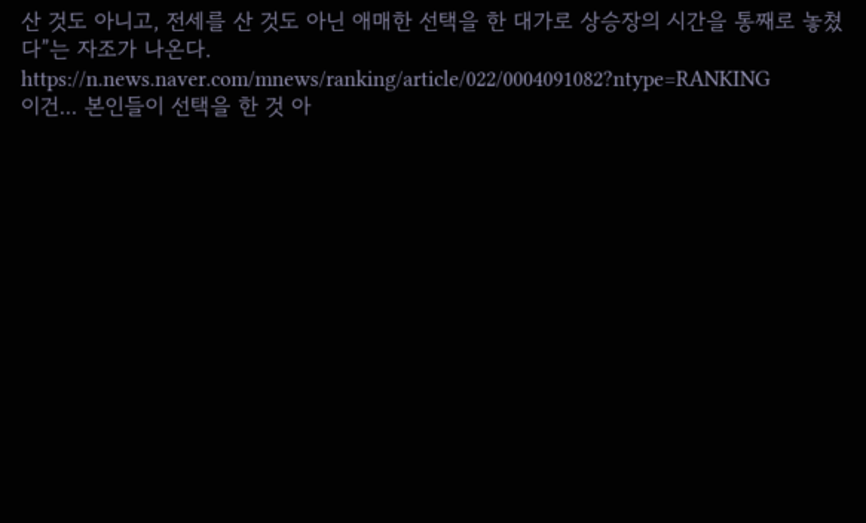산 것도 아니고, 전세를 산 것도 아닌 애매한 선택을 한 대가로 상승장의 시간을 통째로 놓쳤다”는 자조가 나온다.
https://n.news.naver.com/mnews/ranking/article/022/0004091082?ntype=RANKING
이건... 본인들이 선택을 한 것 아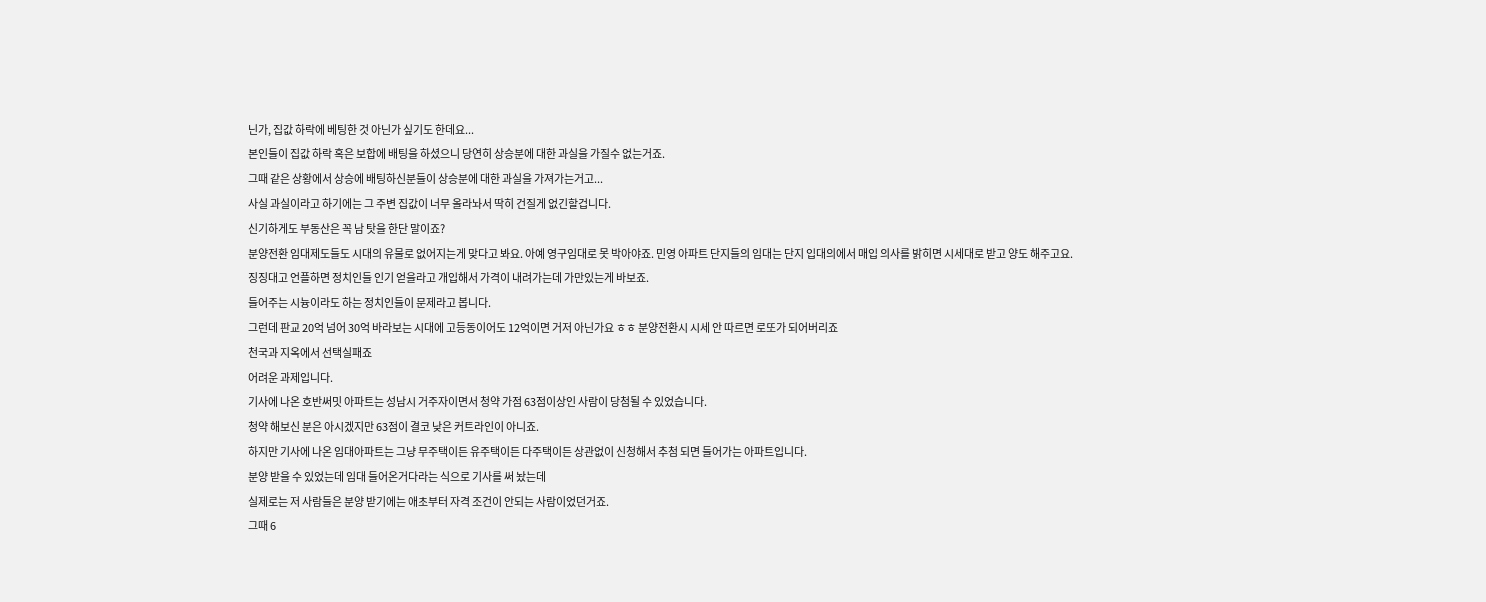닌가, 집값 하락에 베팅한 것 아닌가 싶기도 한데요...
본인들이 집값 하락 혹은 보합에 배팅을 하셨으니 당연히 상승분에 대한 과실을 가질수 없는거죠.
그때 같은 상황에서 상승에 배팅하신분들이 상승분에 대한 과실을 가져가는거고...
사실 과실이라고 하기에는 그 주변 집값이 너무 올라놔서 딱히 건질게 없긴할겁니다.
신기하게도 부동산은 꼭 남 탓을 한단 말이죠?
분양전환 임대제도들도 시대의 유물로 없어지는게 맞다고 봐요. 아예 영구임대로 못 박아야죠. 민영 아파트 단지들의 임대는 단지 입대의에서 매입 의사를 밝히면 시세대로 받고 양도 해주고요.
징징대고 언플하면 정치인들 인기 얻을라고 개입해서 가격이 내려가는데 가만있는게 바보죠.
들어주는 시늉이라도 하는 정치인들이 문제라고 봅니다.
그런데 판교 20억 넘어 30억 바라보는 시대에 고등동이어도 12억이면 거저 아닌가요 ㅎㅎ 분양전환시 시세 안 따르면 로또가 되어버리죠
천국과 지옥에서 선택실패죠
어려운 과제입니다.
기사에 나온 호반써밋 아파트는 성남시 거주자이면서 청약 가점 63점이상인 사람이 당첨될 수 있었습니다.
청약 해보신 분은 아시겠지만 63점이 결코 낮은 커트라인이 아니죠.
하지만 기사에 나온 임대아파트는 그냥 무주택이든 유주택이든 다주택이든 상관없이 신청해서 추첨 되면 들어가는 아파트입니다.
분양 받을 수 있었는데 임대 들어온거다라는 식으로 기사를 써 놨는데
실제로는 저 사람들은 분양 받기에는 애초부터 자격 조건이 안되는 사람이었던거죠.
그때 6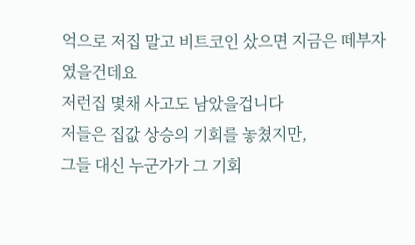억으로 저집 말고 비트코인 샀으면 지금은 떼부자였을건데요
저런집 몇채 사고도 남았을겁니다
저들은 집값 상승의 기회를 놓쳤지만,
그들 대신 누군가가 그 기회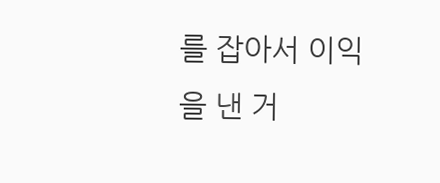를 잡아서 이익을 낸 거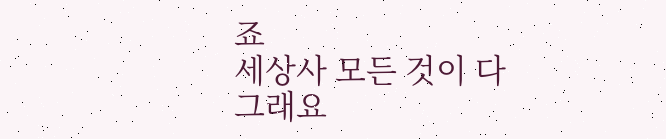죠
세상사 모든 것이 다 그래요